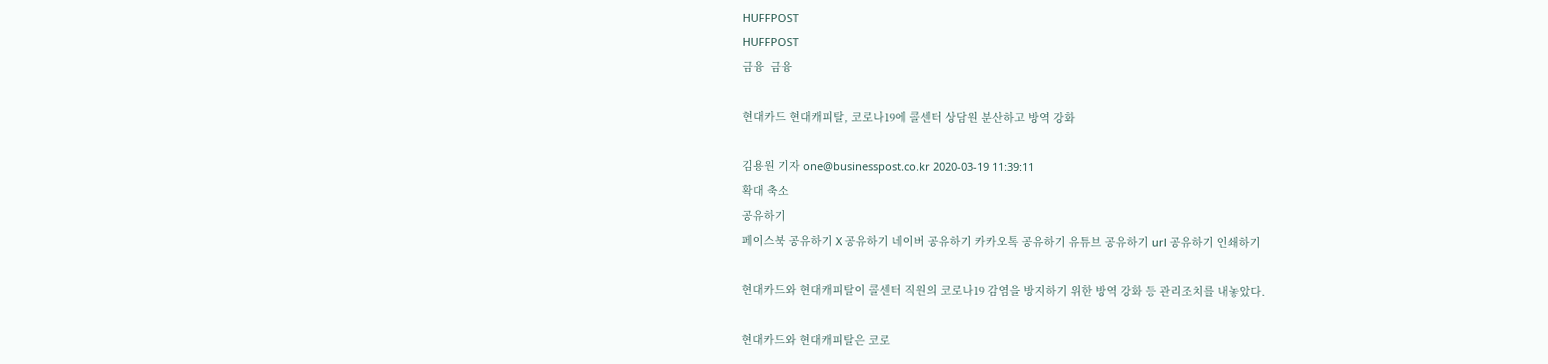HUFFPOST
HUFFPOST
금융  금융

현대카드 현대캐피탈, 코로나19에 콜센터 상담원 분산하고 방역 강화

김용원 기자 one@businesspost.co.kr 2020-03-19 11:39:11
확대 축소
공유하기
페이스북 공유하기 X 공유하기 네이버 공유하기 카카오톡 공유하기 유튜브 공유하기 url 공유하기 인쇄하기

현대카드와 현대캐피탈이 콜센터 직원의 코로나19 감염을 방지하기 위한 방역 강화 등 관리조치를 내놓았다.

현대카드와 현대캐피탈은 코로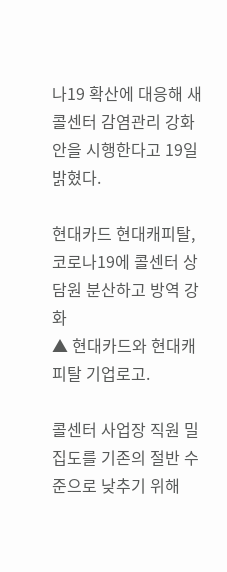나19 확산에 대응해 새 콜센터 감염관리 강화안을 시행한다고 19일 밝혔다.

현대카드 현대캐피탈, 코로나19에 콜센터 상담원 분산하고 방역 강화
▲ 현대카드와 현대캐피탈 기업로고.

콜센터 사업장 직원 밀집도를 기존의 절반 수준으로 낮추기 위해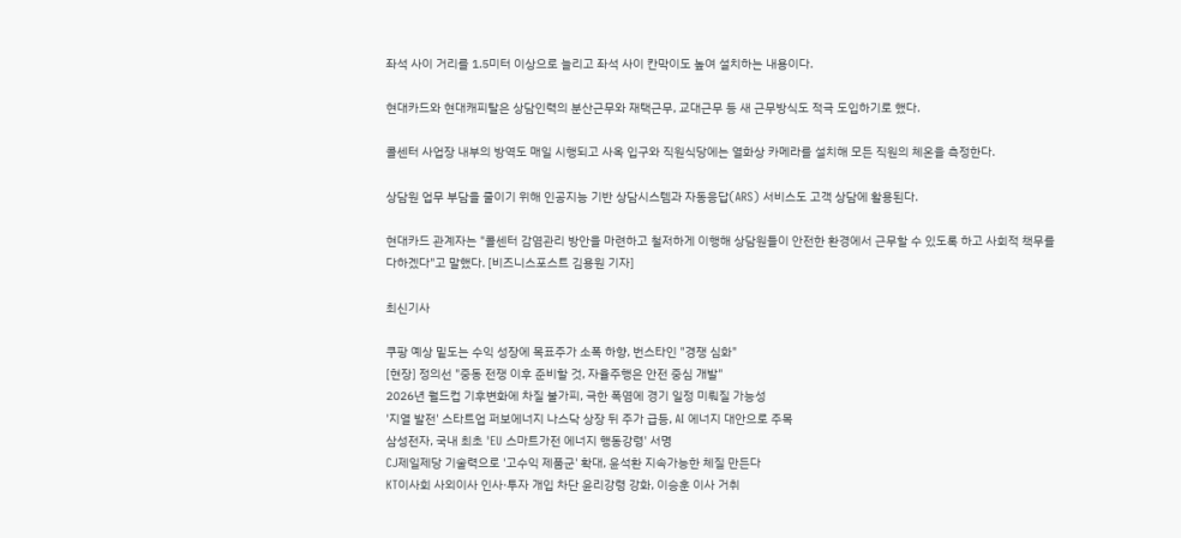좌석 사이 거리를 1.5미터 이상으로 늘리고 좌석 사이 칸막이도 높여 설치하는 내용이다.

현대카드와 현대캐피탈은 상담인력의 분산근무와 재택근무, 교대근무 등 새 근무방식도 적극 도입하기로 했다.

콜센터 사업장 내부의 방역도 매일 시행되고 사옥 입구와 직원식당에는 열화상 카메라를 설치해 모든 직원의 체온을 측정한다.

상담원 업무 부담을 줄이기 위해 인공지능 기반 상담시스템과 자동응답(ARS) 서비스도 고객 상담에 활용된다.

현대카드 관계자는 "콜센터 감염관리 방안을 마련하고 철저하게 이행해 상담원들이 안전한 환경에서 근무할 수 있도록 하고 사회적 책무를 다하겠다"고 말했다. [비즈니스포스트 김용원 기자]

최신기사

쿠팡 예상 밑도는 수익 성장에 목표주가 소폭 하향, 번스타인 "경쟁 심화"
[현장] 정의선 "중동 전쟁 이후 준비할 것, 자율주행은 안전 중심 개발"
2026년 월드컵 기후변화에 차질 불가피, 극한 폭염에 경기 일정 미뤄질 가능성
'지열 발전' 스타트업 퍼보에너지 나스닥 상장 뒤 주가 급등, AI 에너지 대안으로 주목
삼성전자, 국내 최초 'EU 스마트가전 에너지 행동강령' 서명
CJ제일제당 기술력으로 '고수익 제품군' 확대, 윤석환 지속가능한 체질 만든다
KT이사회 사외이사 인사·투자 개입 차단 윤리강령 강화, 이승훈 이사 거취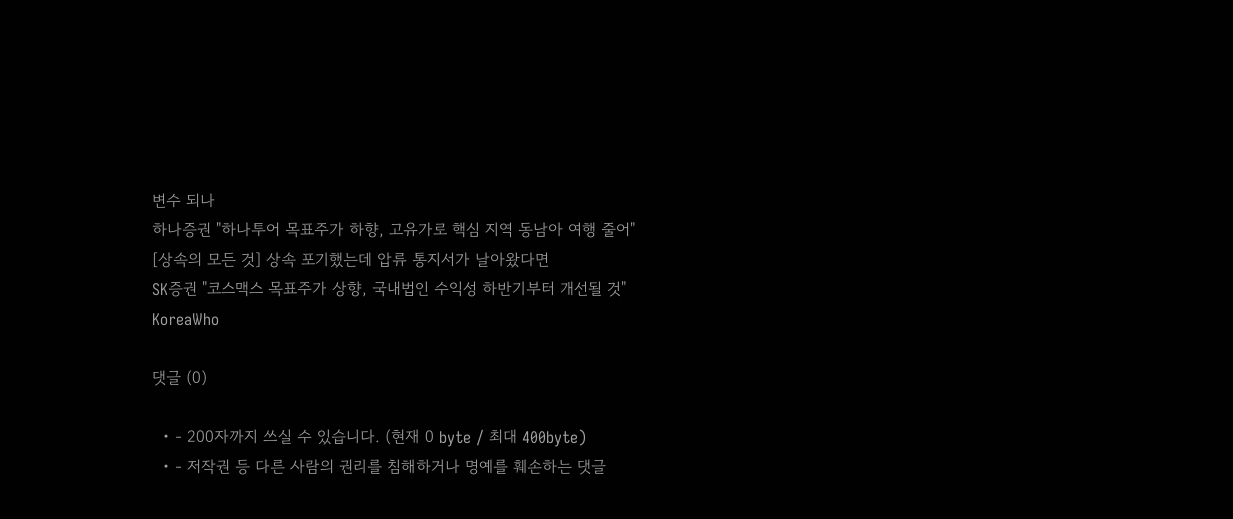변수 되나
하나증권 "하나투어 목표주가 하향, 고유가로 핵심 지역 동남아 여행 줄어"
[상속의 모든 것] 상속 포기했는데 압류 통지서가 날아왔다면
SK증권 "코스맥스 목표주가 상향, 국내법인 수익성 하반기부터 개선될 것"
KoreaWho

댓글 (0)

  • - 200자까지 쓰실 수 있습니다. (현재 0 byte / 최대 400byte)
  • - 저작권 등 다른 사람의 권리를 침해하거나 명예를 훼손하는 댓글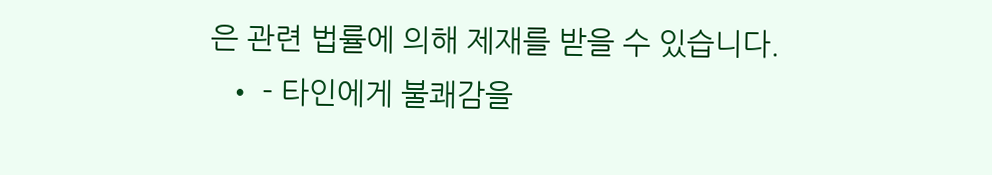은 관련 법률에 의해 제재를 받을 수 있습니다.
  • - 타인에게 불쾌감을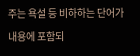주는 욕설 등 비하하는 단어가 내용에 포함되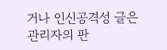거나 인신공격성 글은 관리자의 판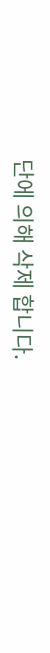단에 의해 삭제 합니다.